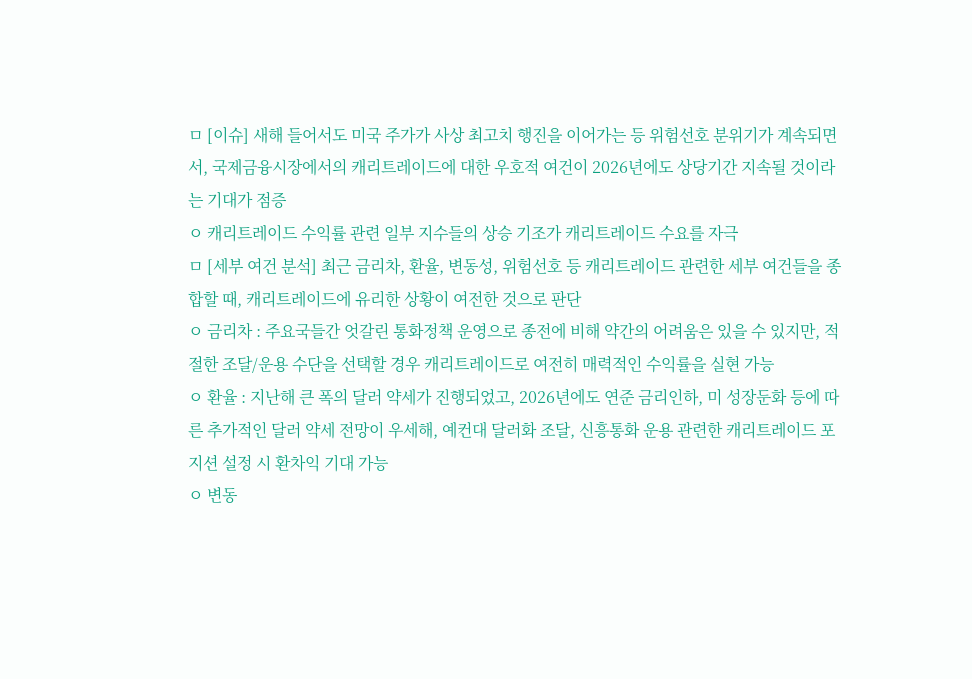ㅁ [이슈] 새해 들어서도 미국 주가가 사상 최고치 행진을 이어가는 등 위험선호 분위기가 계속되면서, 국제금융시장에서의 캐리트레이드에 대한 우호적 여건이 2026년에도 상당기간 지속될 것이라는 기대가 점증
ㅇ 캐리트레이드 수익률 관련 일부 지수들의 상승 기조가 캐리트레이드 수요를 자극
ㅁ [세부 여건 분석] 최근 금리차, 환율, 변동성, 위험선호 등 캐리트레이드 관련한 세부 여건들을 종합할 때, 캐리트레이드에 유리한 상황이 여전한 것으로 판단
ㅇ 금리차 : 주요국들간 엇갈린 통화정책 운영으로 종전에 비해 약간의 어려움은 있을 수 있지만, 적절한 조달/운용 수단을 선택할 경우 캐리트레이드로 여전히 매력적인 수익률을 실현 가능
ㅇ 환율 : 지난해 큰 폭의 달러 약세가 진행되었고, 2026년에도 연준 금리인하, 미 성장둔화 등에 따른 추가적인 달러 약세 전망이 우세해, 예컨대 달러화 조달, 신흥통화 운용 관련한 캐리트레이드 포지션 설정 시 환차익 기대 가능
ㅇ 변동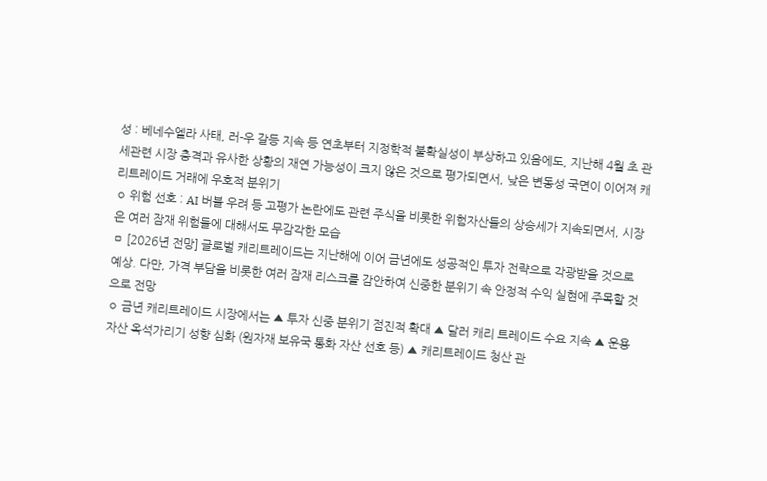성 : 베네수엘라 사태, 러-우 갈등 지속 등 연초부터 지정학적 불확실성이 부상하고 있음에도, 지난해 4월 초 관세관련 시장 충격과 유사한 상황의 재연 가능성이 크지 않은 것으로 평가되면서, 낮은 변동성 국면이 이어져 캐리트레이드 거래에 우호적 분위기
ㅇ 위험 선호 : AI 버블 우려 등 고평가 논란에도 관련 주식을 비롯한 위험자산들의 상승세가 지속되면서, 시장은 여러 잠재 위험들에 대해서도 무감각한 모습
ㅁ [2026년 전망] 글로벌 캐리트레이드는 지난해에 이어 금년에도 성공적인 투자 전략으로 각광받을 것으로 예상. 다만, 가격 부담을 비롯한 여러 잠재 리스크를 감안하여 신중한 분위기 속 안정적 수익 실현에 주목할 것으로 전망
ㅇ 금년 캐리트레이드 시장에서는 ▲ 투자 신중 분위기 점진적 확대 ▲ 달러 캐리 트레이드 수요 지속 ▲ 운용 자산 옥석가리기 성향 심화 (원자재 보유국 통화 자산 선호 등) ▲ 캐리트레이드 청산 관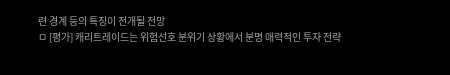련 경계 등의 특징이 전개될 전망
ㅁ [평가] 캐리트레이드는 위험선호 분위기 상황에서 분명 매력적인 투자 전략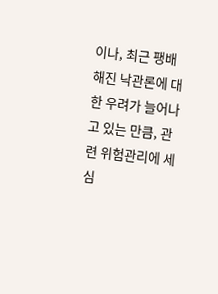이나, 최근 팽배해진 낙관론에 대한 우려가 늘어나고 있는 만큼, 관련 위험관리에 세심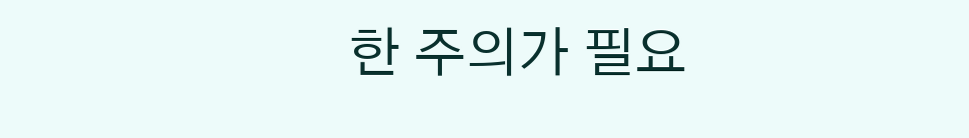한 주의가 필요